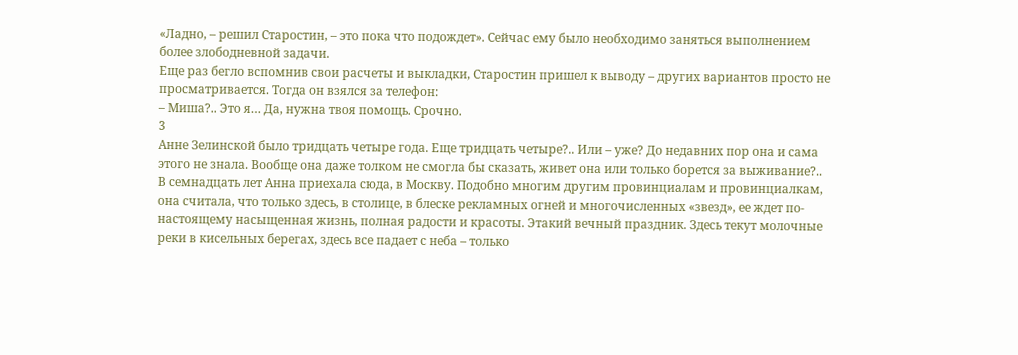«Ладно, – решил Старостин, – это пока что подождет». Сейчас ему было необходимо заняться выполнением более злободневной задачи.
Еще раз бегло вспомнив свои расчеты и выкладки, Старостин пришел к выводу – других вариантов просто не просматривается. Тогда он взялся за телефон:
– Миша?.. Это я… Да, нужна твоя помощь. Срочно.
3
Анне Зелинской было тридцать четыре года. Еще тридцать четыре?.. Или – уже? До недавних пор она и сама этого не знала. Вообще она даже толком не смогла бы сказать, живет она или только борется за выживание?..
В семнадцать лет Анна приехала сюда, в Москву. Подобно многим другим провинциалам и провинциалкам, она считала, что только здесь, в столице, в блеске рекламных огней и многочисленных «звезд», ее ждет по-настоящему насыщенная жизнь, полная радости и красоты. Этакий вечный праздник. Здесь текут молочные реки в кисельных берегах, здесь все падает с неба – только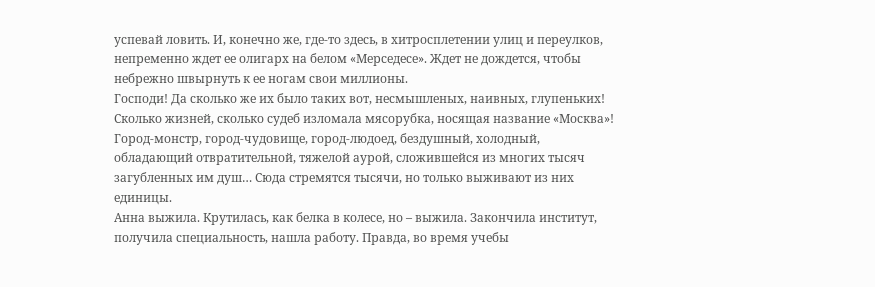успевай ловить. И, конечно же, где-то здесь, в хитросплетении улиц и переулков, непременно ждет ее олигарх на белом «Мерседесе». Ждет не дождется, чтобы небрежно швырнуть к ее ногам свои миллионы.
Господи! Да сколько же их было таких вот, несмышленых, наивных, глупеньких! Сколько жизней, сколько судеб изломала мясорубка, носящая название «Москва»! Город-монстр, город-чудовище, город-людоед, бездушный, холодный, обладающий отвратительной, тяжелой аурой, сложившейся из многих тысяч загубленных им душ… Сюда стремятся тысячи, но только выживают из них единицы.
Анна выжила. Крутилась, как белка в колесе, но – выжила. Закончила институт, получила специальность, нашла работу. Правда, во время учебы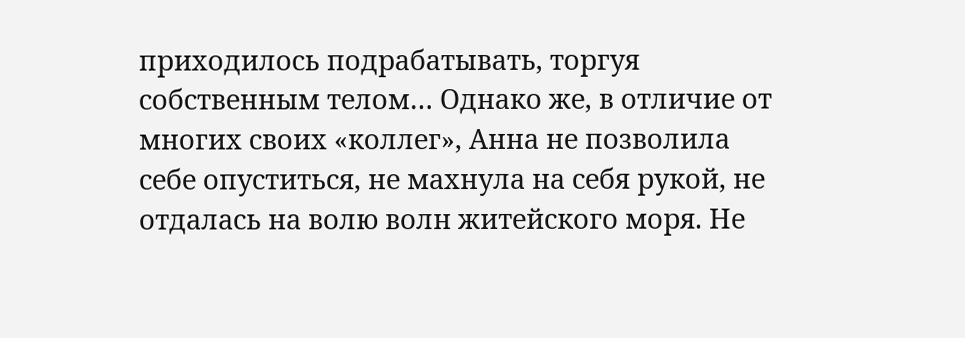приходилось подрабатывать, торгуя собственным телом… Однако же, в отличие от многих своих «коллег», Анна не позволила себе опуститься, не махнула на себя рукой, не отдалась на волю волн житейского моря. Не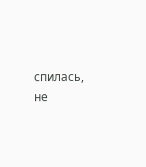спилась, не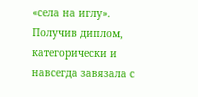«села на иглу». Получив диплом, категорически и навсегда завязала с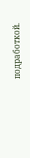подработкой.